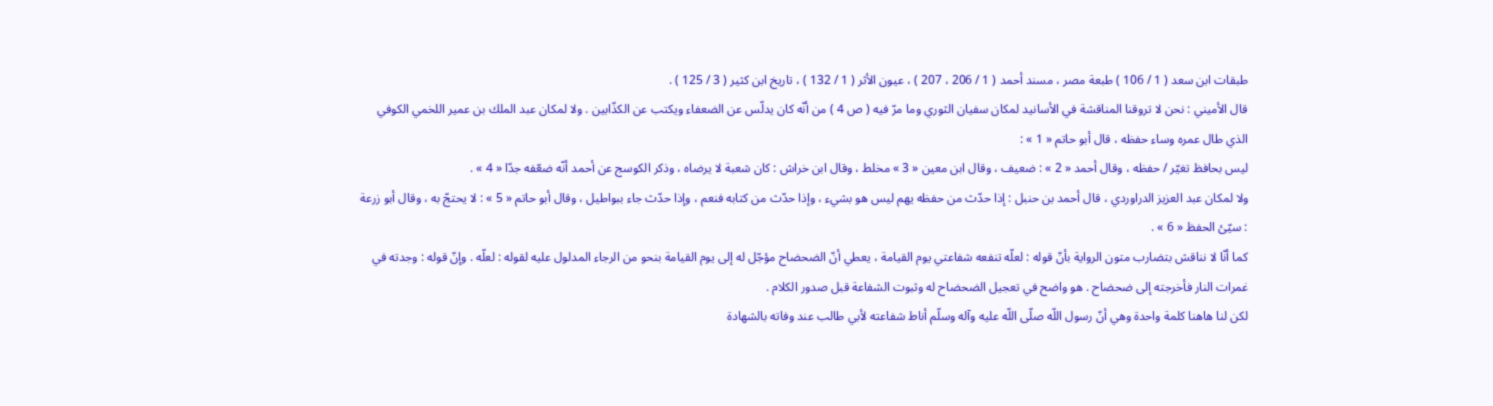طبقات ابن سعد ( 1 / 106 ) طبعة مصر ، مسند أحمد ( 1 / 206 ، 207 ) ، عيون الأثر ( 1 / 132 ) ، تاريخ ابن كثير ( 3 / 125 ) .
قال الأميني : نحن لا تروقنا المناقشة في الأسانيد لمكان سفيان الثوري وما مرّ فيه ( ص 4 ) من أنّه كان يدلّس عن الضعفاء ويكتب عن الكذّابين . ولا لمكان عبد الملك بن عمير اللخمي الكوفي الذي طال عمره وساء حفظه ، قال أبو حاتم « 1 » :
ليس بحافظ تغيّر / حفظه ، وقال أحمد « 2 » : ضعيف ، وقال ابن معين « 3 » مخلط ، وقال ابن خراش : كان شعبة لا يرضاه ، وذكر الكوسج عن أحمد أنّه ضعّفه جدّا « 4 » .
ولا لمكان عبد العزيز الدراوردي ، قال أحمد بن حنبل : إذا حدّث من حفظه يهم ليس هو بشيء ، وإذا حدّث من كتابه فنعم ، وإذا حدّث جاء ببواطيل ، وقال أبو حاتم « 5 » : لا يحتجّ به ، وقال أبو زرعة : سيّئ الحفظ « 6 » .
كما أنّا لا نناقش بتضارب متون الرواية بأنّ قوله : لعلّه تنفعه شفاعتي يوم القيامة ، يعطي أنّ الضحضاح مؤجّل له إلى يوم القيامة بنحو من الرجاء المدلول عليه لقوله : لعلّه . وإنّ قوله : وجدته في غمرات النار فأخرجته إلى ضحضاح . هو واضح في تعجيل الضحضاح له وثبوت الشفاعة قبل صدور الكلام .
لكن لنا هاهنا كلمة واحدة وهي أنّ رسول اللّه صلّى اللّه عليه وآله وسلّم أناط شفاعته لأبي طالب عند وفاته بالشهادة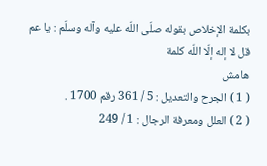بكلمة الإخلاص بقوله صلّى اللّه عليه وآله وسلّم : يا عم قل لا إله إلّا اللّه كلمة
هامش
( 1 ) الجرح والتعديل : 5 / 361 رقم 1700 .
( 2 ) العلل ومعرفة الرجال : 1 / 249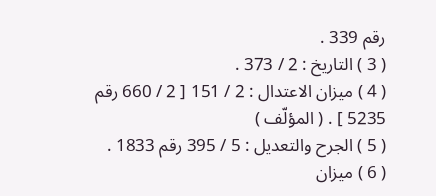رقم 339 .
( 3 ) التاريخ : 2 / 373 .
( 4 ) ميزان الاعتدال : 2 / 151 [ 2 / 660 رقم 5235 ] . ( المؤلّف )
( 5 ) الجرح والتعديل : 5 / 395 رقم 1833 .
( 6 ) ميزان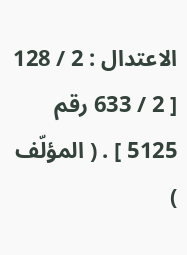الاعتدال : 2 / 128 [ 2 / 633 رقم 5125 ] . ( المؤلّف )